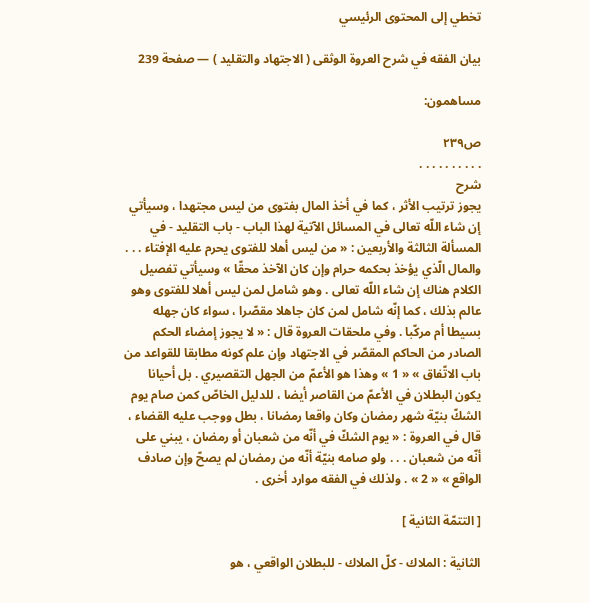تخطي إلى المحتوى الرئيسي

بيان الفقه في شرح العروة الوثقى ( الاجتهاد والتقليد ) — صفحة 239

مساهمون:

ص٢٣٩
. . . . . . . . . .
شرح
يجوز ترتيب الأثر ، كما في أخذ المال بفتوى من ليس مجتهدا ، وسيأتي إن شاء اللّه تعالى في المسائل الآتية لهذا الباب - باب التقليد - في المسألة الثالثة والأربعين : « من ليس أهلا للفتوى يحرم عليه الإفتاء . . . والمال الّذي يؤخذ بحكمه حرام وإن كان الآخذ محقّا » وسيأتي تفصيل الكلام هناك إن شاء اللّه تعالى . وهو شامل لمن ليس أهلا للفتوى وهو عالم بذلك ، كما إنّه شامل لمن كان جاهلا مقصّرا ، سواء كان جهله بسيطا أم مركّبا . وفي ملحقات العروة قال : « لا يجوز إمضاء الحكم الصادر من الحاكم المقصّر في الاجتهاد وإن علم كونه مطابقا للقواعد من باب الاتّفاق » « 1 » وهذا هو الأعمّ من الجهل التقصيري . بل أحيانا يكون البطلان في الأعمّ من القاصر أيضا ، للدليل الخاصّ كمن صام يوم الشكّ بنيّة شهر رمضان وكان واقعا رمضانا ، بطل ووجب عليه القضاء ، قال في العروة : « يوم الشكّ في أنّه من شعبان أو رمضان ، يبني على أنّه من شعبان . . . ولو صامه بنيّة أنّه من رمضان لم يصحّ وإن صادف الواقع » « 2 » . ولذلك في الفقه موارد أخرى .

[ التتمّة الثانية ]

الثانية : الملاك - كلّ الملاك - للبطلان الواقعي ، هو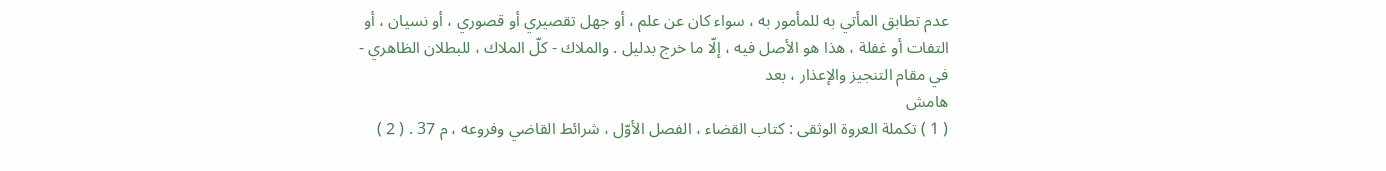عدم تطابق المأتي به للمأمور به ، سواء كان عن علم ، أو جهل تقصيري أو قصوري ، أو نسيان ، أو التفات أو غفلة ، هذا هو الأصل فيه ، إلّا ما خرج بدليل . والملاك - كلّ الملاك ، للبطلان الظاهري - في مقام التنجيز والإعذار ، بعد
هامش
( 1 ) تكملة العروة الوثقى : كتاب القضاء ، الفصل الأوّل ، شرائط القاضي وفروعه ، م 37 . ( 2 )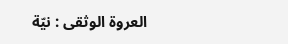العروة الوثقى : نيّة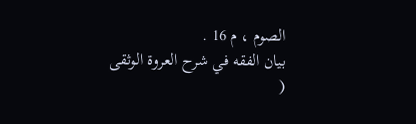الصوم ، م 16 .
بيان الفقه في شرح العروة الوثقى (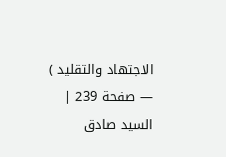الاجتهاد والتقليد ) — صفحة 239 | السيد صادق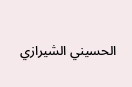الحسيني الشيرازي